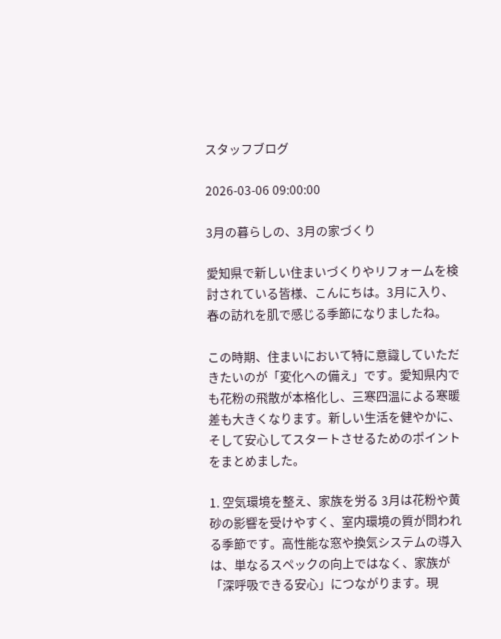スタッフブログ

2026-03-06 09:00:00

3月の暮らしの、3月の家づくり

愛知県で新しい住まいづくりやリフォームを検討されている皆様、こんにちは。3月に入り、春の訪れを肌で感じる季節になりましたね。

この時期、住まいにおいて特に意識していただきたいのが「変化への備え」です。愛知県内でも花粉の飛散が本格化し、三寒四温による寒暖差も大きくなります。新しい生活を健やかに、そして安心してスタートさせるためのポイントをまとめました。

1. 空気環境を整え、家族を労る 3月は花粉や黄砂の影響を受けやすく、室内環境の質が問われる季節です。高性能な窓や換気システムの導入は、単なるスペックの向上ではなく、家族が「深呼吸できる安心」につながります。現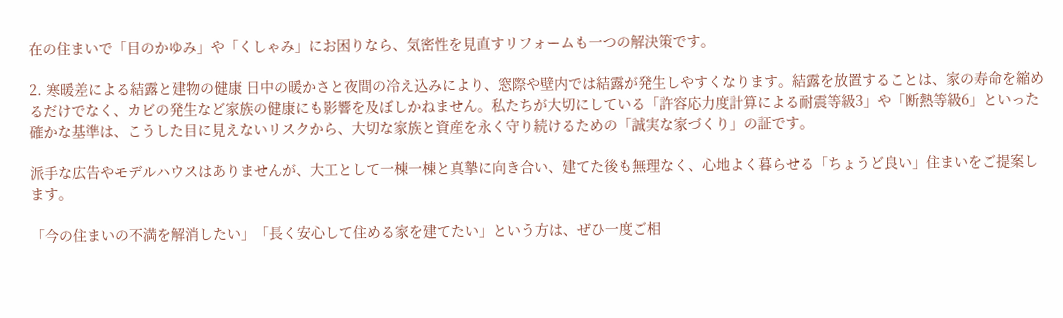在の住まいで「目のかゆみ」や「くしゃみ」にお困りなら、気密性を見直すリフォームも一つの解決策です。

2. 寒暖差による結露と建物の健康 日中の暖かさと夜間の冷え込みにより、窓際や壁内では結露が発生しやすくなります。結露を放置することは、家の寿命を縮めるだけでなく、カビの発生など家族の健康にも影響を及ぼしかねません。私たちが大切にしている「許容応力度計算による耐震等級3」や「断熱等級6」といった確かな基準は、こうした目に見えないリスクから、大切な家族と資産を永く守り続けるための「誠実な家づくり」の証です。

派手な広告やモデルハウスはありませんが、大工として一棟一棟と真摯に向き合い、建てた後も無理なく、心地よく暮らせる「ちょうど良い」住まいをご提案します。

「今の住まいの不満を解消したい」「長く安心して住める家を建てたい」という方は、ぜひ一度ご相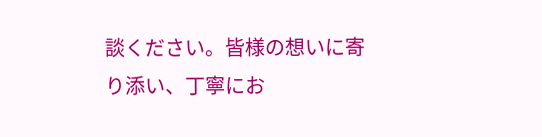談ください。皆様の想いに寄り添い、丁寧にお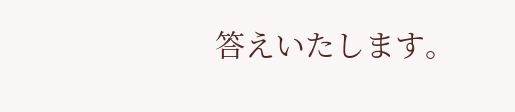答えいたします。